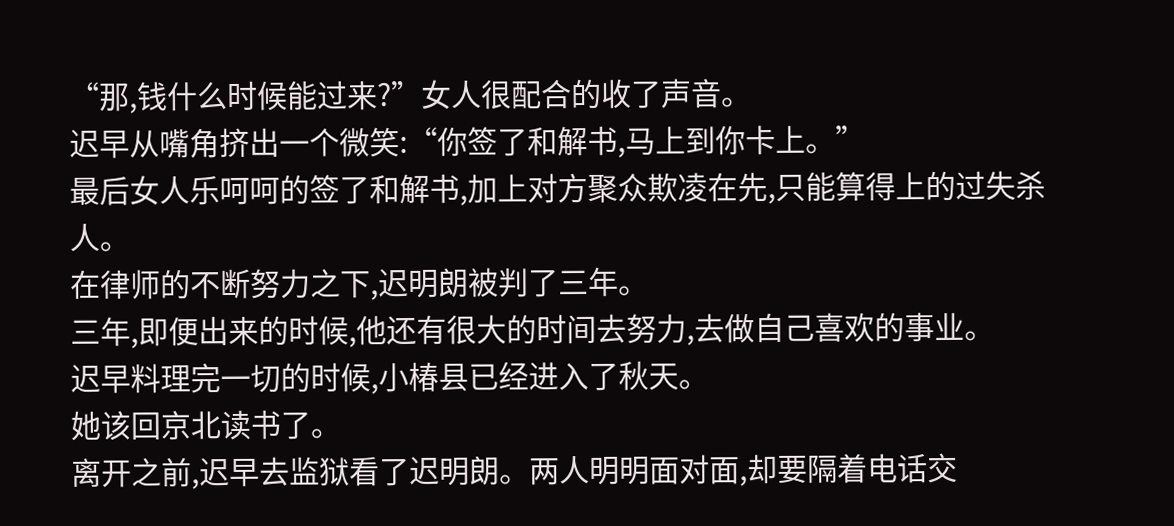“那,钱什么时候能过来?”女人很配合的收了声音。
迟早从嘴角挤出一个微笑:“你签了和解书,马上到你卡上。”
最后女人乐呵呵的签了和解书,加上对方聚众欺凌在先,只能算得上的过失杀人。
在律师的不断努力之下,迟明朗被判了三年。
三年,即便出来的时候,他还有很大的时间去努力,去做自己喜欢的事业。
迟早料理完一切的时候,小椿县已经进入了秋天。
她该回京北读书了。
离开之前,迟早去监狱看了迟明朗。两人明明面对面,却要隔着电话交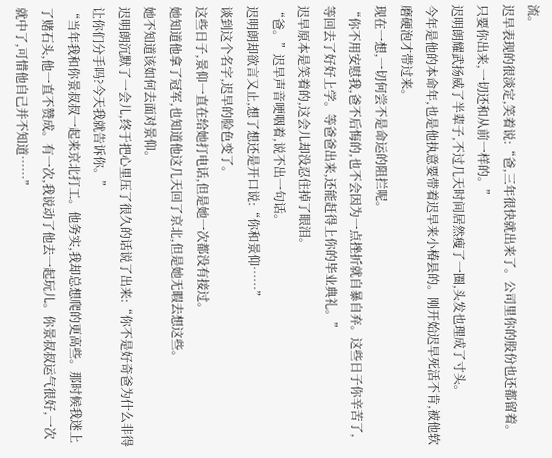流。
迟早表现的很淡定,笑着说:“爸,三年很快就出来了。公司里你的股份也还都留着。只要你出来,一切还和从前一样的。”
迟明朗耀武扬威了半辈子,不过几天时间居然瘦了一圈,头发也理成了寸头。
今年是他的本命年,也是他执意要带着迟早来小椿县的。刚开始迟早死活不肯,被他软磨硬泡才带过来。
现在一想,一切何尝不是命运的阻拦呢。
“你不用安慰我,爸不后悔的,也不会因为一点挫折就自暴自弃。这些日子你辛苦了,等回去了好好上学。等爸爸出来,还能赶得上你的毕业典礼。”
迟早原本是笑着的,这会儿却没忍住掉了眼泪。
“爸。”迟早声音哽咽着,说不出一句话。
迟明朗却欲言又止,想了想还是开口说:“你和景仰……”
谈到这个名字,迟早的脸色变了。
这些日子,景仰一直在给她打电话,但是她一次都没有接过。
她知道他拿了冠军,也知道他这几天回了京北,但是她无暇去想这些。
她不知道该如何去面对景仰。
迟明朗沉默了一会儿,终于把心里压了很久的话说了出来:“你不是好奇爸为什么非得让你们分手吗?今天我就告诉你。”
“当年我和你景叔叔一起来京北打工。他务实,我却总想爬的更高些。那时候我迷上了赌石头,他一直不赞成。有一次,我说动了他去一起玩儿。你景叔叔运气很好,一次就中了,可惜他自己并不知道……”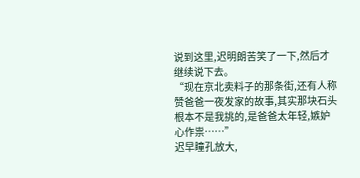说到这里,迟明朗苦笑了一下,然后才继续说下去。
“现在京北卖料子的那条街,还有人称赞爸爸一夜发家的故事,其实那块石头根本不是我挑的,是爸爸太年轻,嫉妒心作祟……”
迟早瞳孔放大,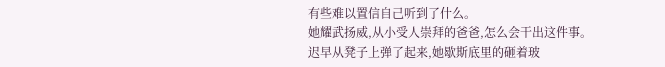有些难以置信自己听到了什么。
她耀武扬威,从小受人崇拜的爸爸,怎么会干出这件事。
迟早从凳子上弹了起来,她歇斯底里的砸着玻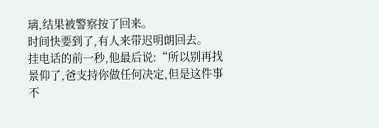璃,结果被警察按了回来。
时间快要到了,有人来带迟明朗回去。
挂电话的前一秒,他最后说:“所以别再找景仰了,爸支持你做任何决定,但是这件事不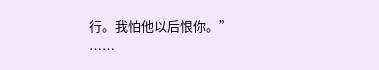行。我怕他以后恨你。”
……